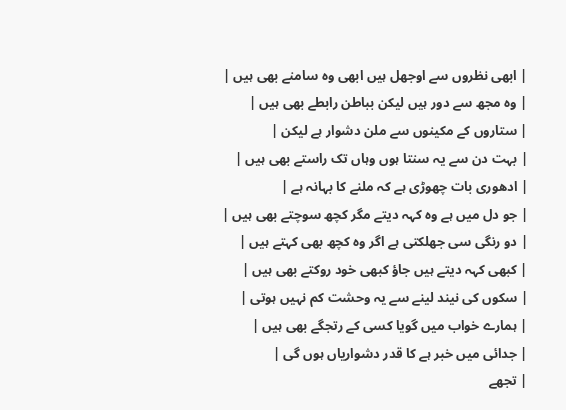| ابھی نظروں سے اوجھل ہیں ابھی وہ سامنے بھی ہیں |
| وہ مجھ سے دور ہیں لیکن بباطن رابطے بھی ہیں |
| ستاروں کے مکینوں سے ملن دشوار ہے لیکن |
| بہت دن سے یہ سنتا ہوں وہاں تک راستے بھی ہیں |
| ادھوری بات چھوڑی ہے کہ ملنے کا بہانہ ہے |
| جو دل میں ہے وہ کہہ دیتے مگر کچھ سوچتے بھی ہیں |
| دو رنگی سی جھلکتی ہے اگر وہ کچھ بھی کہتے ہیں |
| کبھی کہہ دیتے ہیں جاؤ کبھی خود روکتے بھی ہیں |
| سکوں کی نیند لینے سے یہ وحشت کم نہیں ہوتی |
| ہمارے خواب میں گویا کسی کے رتجگے بھی ہیں |
| جدائی میں خبر ہے کا قدر دشواریاں ہوں گی |
| تجھے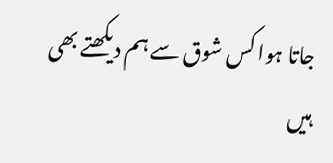جاتا ہوا کس شوق سے ہم دیکھتے بھی ہیں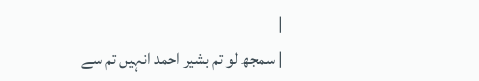|
| سمجھ لو تم بشیر احمد انہیں تم سے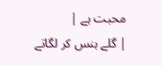محبت ہے |
| گلے ہنس کر لگاتے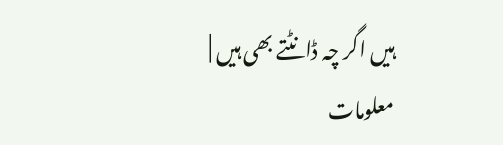ہیں اگر چہ ڈانٹتے بھی ہیں |
معلومات